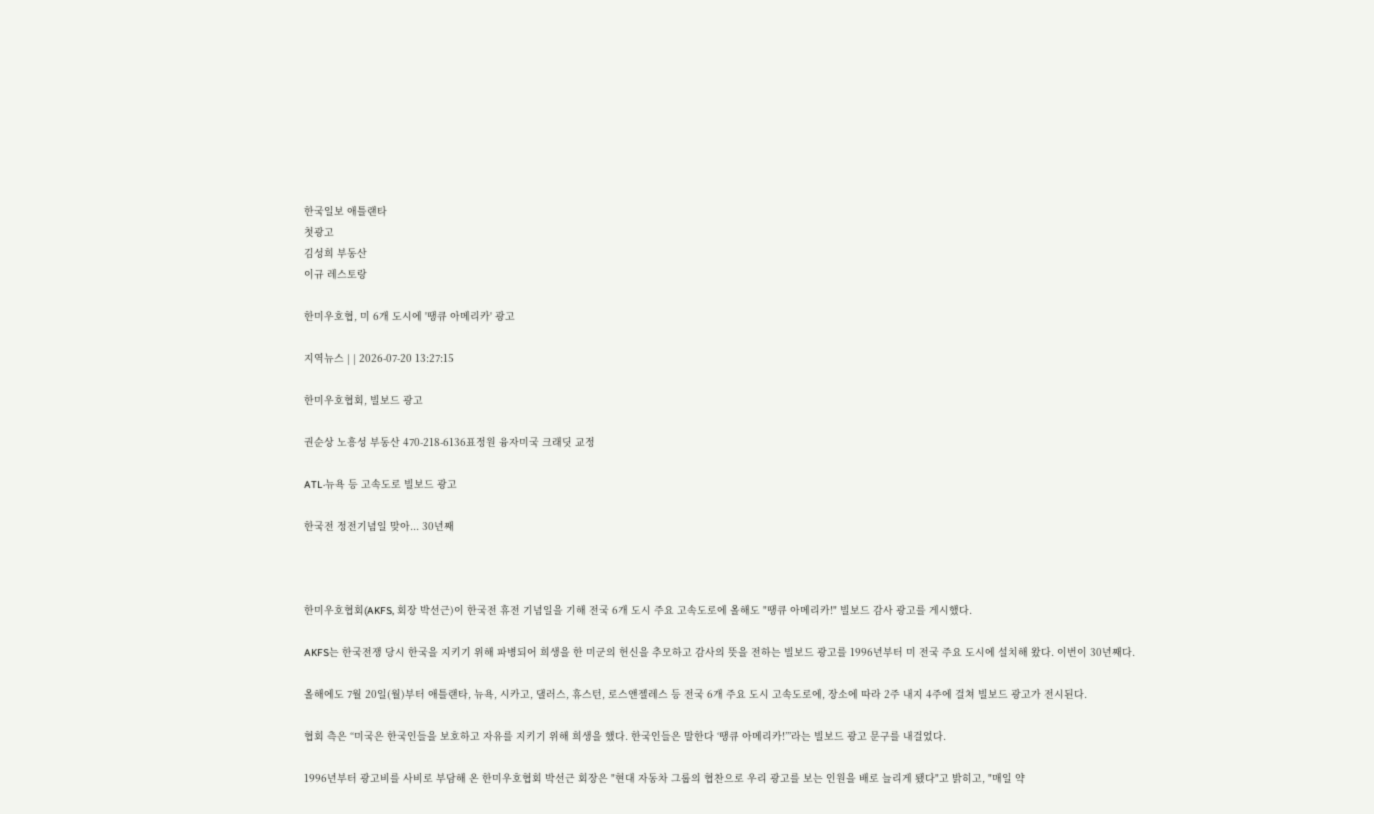한국일보 애틀랜타
첫광고
김성희 부동산
이규 레스토랑

한미우호협, 미 6개 도시에 '땡큐 아메리카' 광고

지역뉴스 | | 2026-07-20 13:27:15

한미우호협회, 빌보드 광고

권순상 노흥성 부동산 470-218-6136표정원 융자미국 크래딧 교정

ATL·뉴욕 등 고속도로 빌보드 광고

한국전 정전기념일 맞아... 30년째



한미우호협회(AKFS, 회장 박선근)이 한국전 휴전 기념일을 기해 전국 6개 도시 주요 고속도로에 올해도 "땡큐 아메리카!" 빌보드 감사 광고를 게시했다.

AKFS는 한국전쟁 당시 한국을 지키기 위해 파병되어 희생을 한 미군의 헌신을 추모하고 감사의 뜻을 전하는 빌보드 광고를 1996년부터 미 전국 주요 도시에 설치해 왔다. 이번이 30년째다.

올해에도 7월 20일(월)부터 애틀랜타, 뉴욕, 시카고, 댈러스, 휴스턴, 로스앤젤레스 등 전국 6개 주요 도시 고속도로에, 장소에 따라 2주 내지 4주에 걸쳐 빌보드 광고가 전시된다.

협회 측은 “미국은 한국인들을 보호하고 자유를 지키기 위해 희생을 했다. 한국인들은 말한다 ‘땡큐 아메리카!’”라는 빌보드 광고 문구를 내걸었다.

1996년부터 광고비를 사비로 부담해 온 한미우호협회 박선근 회장은 "현대 자동차 그룹의 협찬으로 우리 광고를 보는 인원을 배로 늘리게 됐다"고 밝히고, "매일 약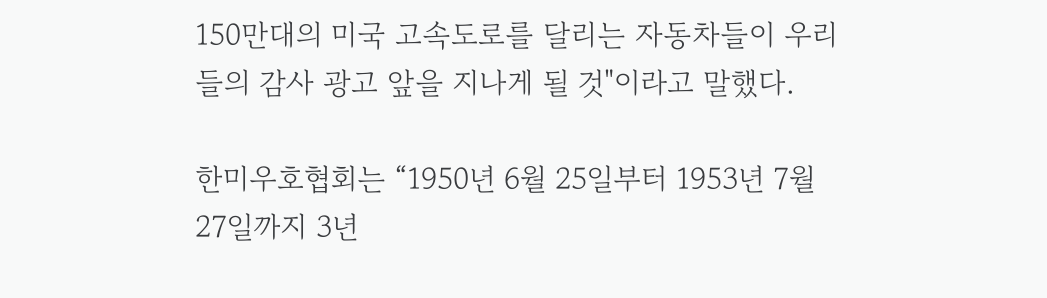150만대의 미국 고속도로를 달리는 자동차들이 우리들의 감사 광고 앞을 지나게 될 것"이라고 말했다.

한미우호협회는 “1950년 6월 25일부터 1953년 7월 27일까지 3년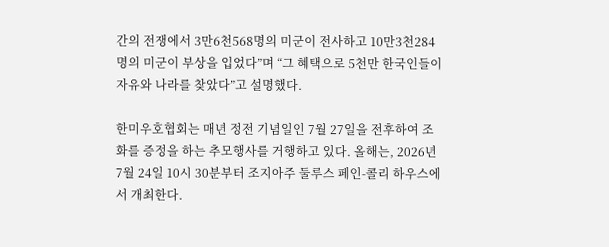간의 전쟁에서 3만6천568명의 미군이 전사하고 10만3천284명의 미군이 부상을 입었다”며 “그 혜택으로 5천만 한국인들이 자유와 나라를 찾았다”고 설명했다.

한미우호협회는 매년 정전 기념일인 7월 27일을 전후하여 조화를 증정을 하는 추모행사를 거행하고 있다. 올해는, 2026년 7월 24일 10시 30분부터 조지아주 둘루스 페인-콜리 하우스에서 개최한다.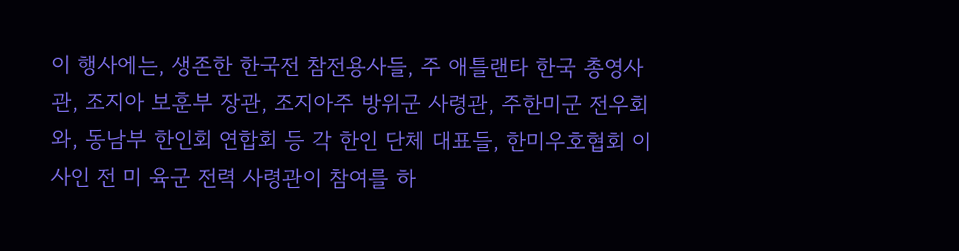이 행사에는, 생존한 한국전 참전용사들, 주 애틀랜타 한국 총영사관, 조지아 보훈부 장관, 조지아주 방위군 사령관, 주한미군 전우회와, 동남부 한인회 연합회 등 각 한인 단체 대표들, 한미우호협회 이사인 전 미 육군 전력 사령관이 참여를 하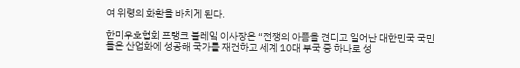여 위령의 화환을 바치게 된다.

한미우호협회 프랭크 블레잌 이사장은 “전쟁의 아픔을 견디고 일어난 대한민국 국민들은 산업화에 성공해 국가를 재건하고 세계 10대 부국 중 하나로 성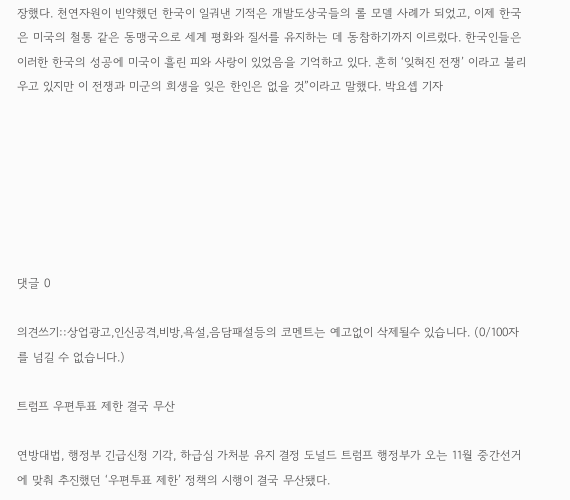장했다. 천연자원이 빈약했던 한국이 일궈낸 기적은 개발도상국들의 롤 모델 사례가 되었고, 이제 한국은 미국의 철통 같은 동맹국으로 세계 평화와 질서를 유지하는 데 동참하기까지 이르렀다. 한국인들은 이러한 한국의 성공에 미국이 흘린 피와 사랑이 있었음을 기억하고 있다. 흔히 ‘잊혀진 전쟁’ 이라고 불리우고 있지만 이 전쟁과 미군의 희생을 잊은 한인은 없을 것”이라고 말했다. 박요셉 기자







댓글 0

의견쓰기::상업광고,인신공격,비방,욕설,음담패설등의 코멘트는 예고없이 삭제될수 있습니다. (0/100자를 넘길 수 없습니다.)

트럼프 우편투표 제한 결국 무산

연방대법, 행정부 긴급신청 기각, 하급심 가처분 유지 결정 도널드 트럼프 행정부가 오는 11월 중간선거에 맞춰 추진했던 ‘우편투표 제한’ 정책의 시행이 결국 무산됐다.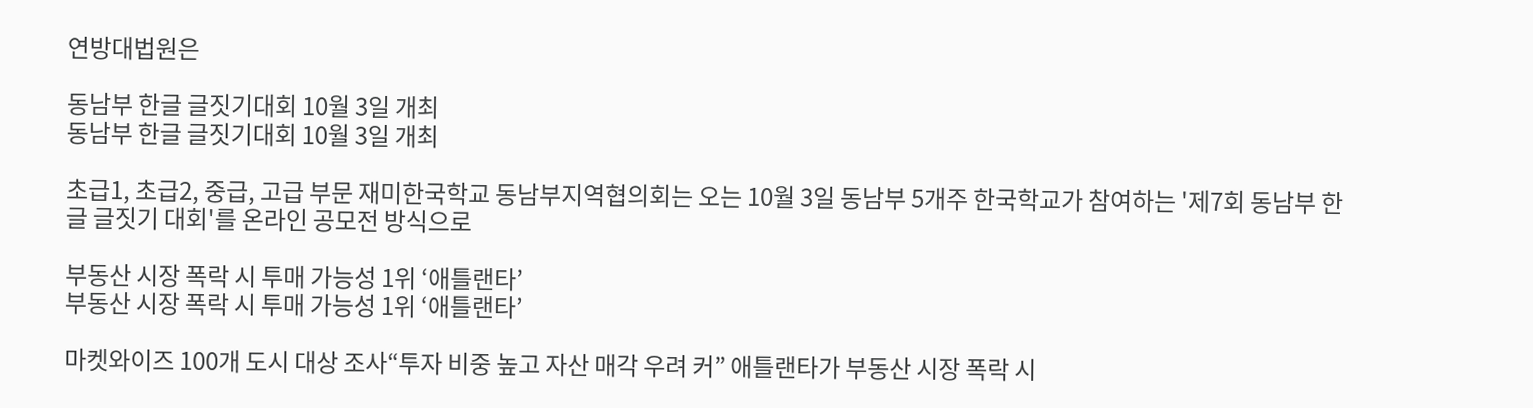연방대법원은

동남부 한글 글짓기대회 10월 3일 개최
동남부 한글 글짓기대회 10월 3일 개최

초급1, 초급2, 중급, 고급 부문 재미한국학교 동남부지역협의회는 오는 10월 3일 동남부 5개주 한국학교가 참여하는 '제7회 동남부 한글 글짓기 대회'를 온라인 공모전 방식으로

부동산 시장 폭락 시 투매 가능성 1위 ‘애틀랜타’
부동산 시장 폭락 시 투매 가능성 1위 ‘애틀랜타’

마켓와이즈 100개 도시 대상 조사“투자 비중 높고 자산 매각 우려 커” 애틀랜타가 부동산 시장 폭락 시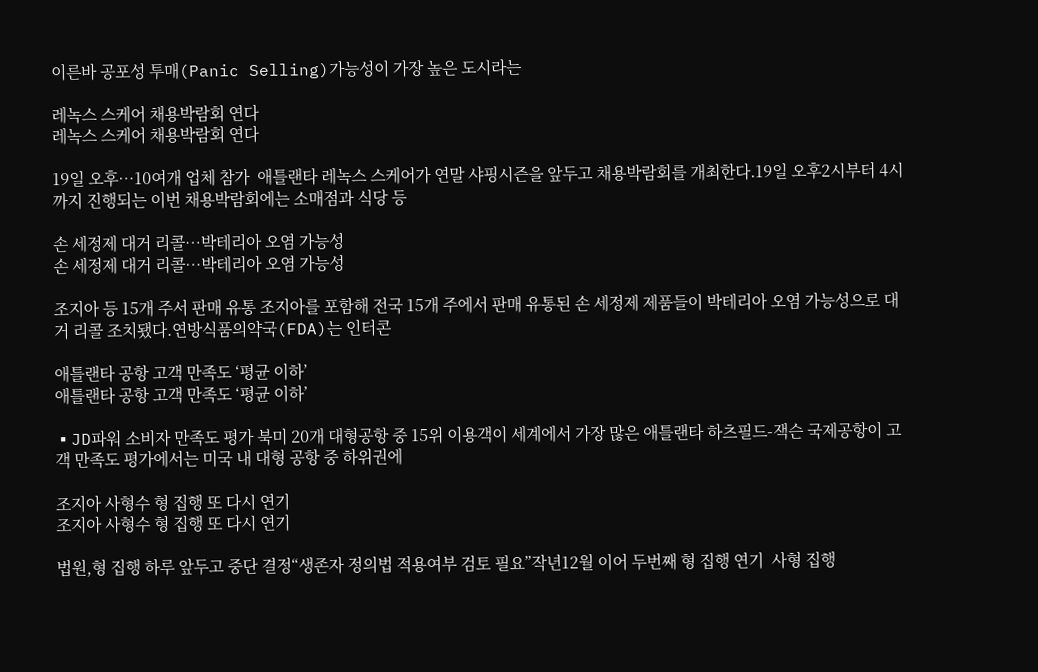이른바 공포성 투매(Panic Selling)가능성이 가장 높은 도시라는

레녹스 스케어 채용박람회 연다
레녹스 스케어 채용박람회 연다

19일 오후…10여개 업체 참가  애틀랜타 레녹스 스케어가 연말 샤핑시즌을 앞두고 채용박람회를 개최한다.19일 오후2시부터 4시까지 진행되는 이번 채용박람회에는 소매점과 식당 등

손 세정제 대거 리콜…박테리아 오염 가능성
손 세정제 대거 리콜…박테리아 오염 가능성

조지아 등 15개 주서 판매 유통 조지아를 포함해 전국 15개 주에서 판매 유통된 손 세정제 제품들이 박테리아 오염 가능성으로 대거 리콜 조치됐다.연방식품의약국(FDA)는 인터콘

애틀랜타 공항 고객 만족도 ‘평균 이하’
애틀랜타 공항 고객 만족도 ‘평균 이하’

▪JD파워 소비자 만족도 평가 북미 20개 대형공항 중 15위 이용객이 세계에서 가장 많은 애틀랜타 하츠필드-잭슨 국제공항이 고객 만족도 평가에서는 미국 내 대형 공항 중 하위권에

조지아 사형수 형 집행 또 다시 연기
조지아 사형수 형 집행 또 다시 연기

법원,형 집행 하루 앞두고 중단 결정“생존자 정의법 적용여부 검토 필요”작년12월 이어 두번째 형 집행 연기  사형 집행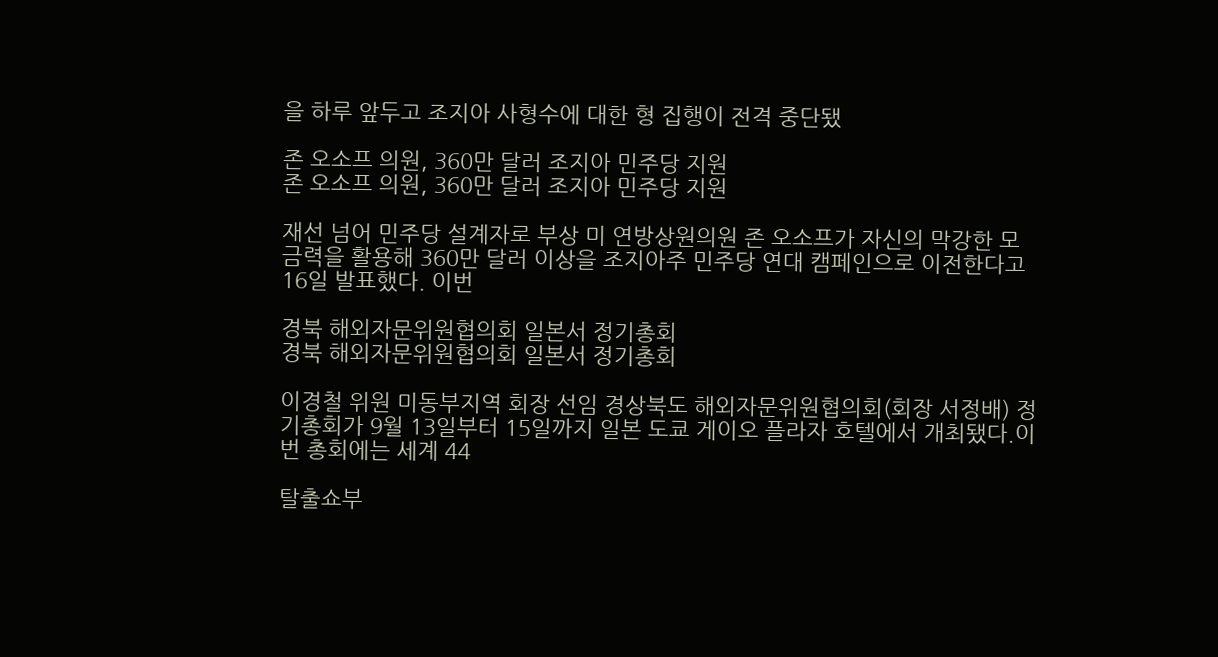을 하루 앞두고 조지아 사형수에 대한 형 집행이 전격 중단됐

존 오소프 의원, 360만 달러 조지아 민주당 지원
존 오소프 의원, 360만 달러 조지아 민주당 지원

재선 넘어 민주당 설계자로 부상 미 연방상원의원 존 오소프가 자신의 막강한 모금력을 활용해 360만 달러 이상을 조지아주 민주당 연대 캠페인으로 이전한다고 16일 발표했다. 이번

경북 해외자문위원협의회 일본서 정기총회
경북 해외자문위원협의회 일본서 정기총회

이경철 위원 미동부지역 회장 선임 경상북도 해외자문위원협의회(회장 서정배) 정기총회가 9월 13일부터 15일까지 일본 도쿄 게이오 플라자 호텔에서 개최됐다.이번 총회에는 세계 44

탈출쇼부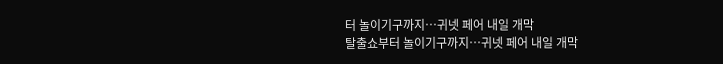터 놀이기구까지…귀넷 페어 내일 개막
탈출쇼부터 놀이기구까지…귀넷 페어 내일 개막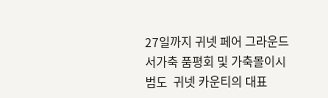27일까지 귀넷 페어 그라운드서가축 품평회 및 가축몰이시범도  귀넷 카운티의 대표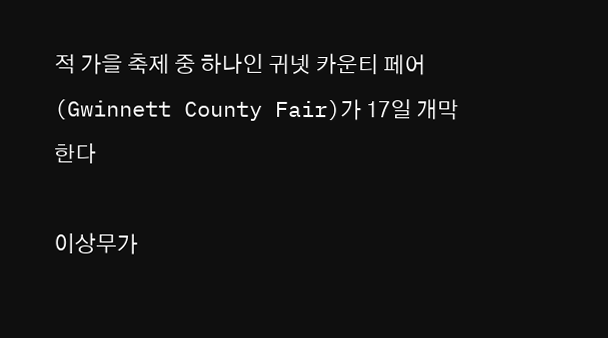적 가을 축제 중 하나인 귀넷 카운티 페어(Gwinnett County Fair)가 17일 개막한다

이상무가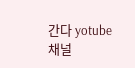간다 yotube 채널